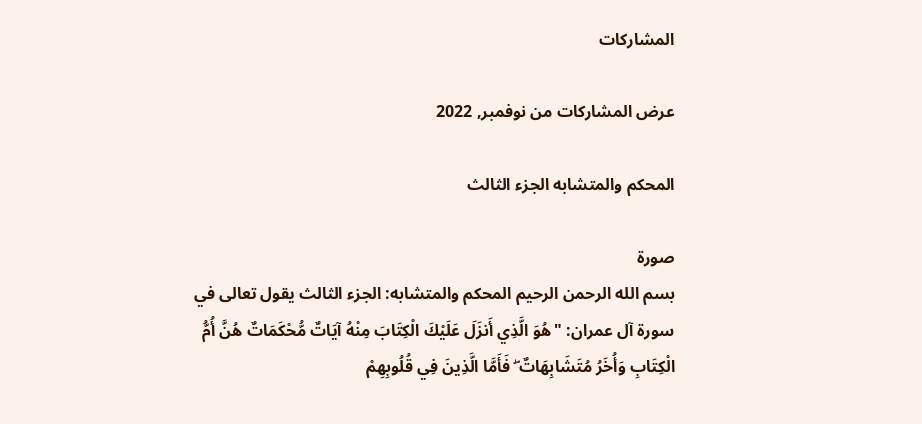المشاركات

عرض المشاركات من نوفمبر, 2022

المحكم والمتشابه الجزء الثالث

صورة
بسم الله الرحمن الرحيم المحكم والمتشابه: الجزء الثالث يقول تعالى في سورة آل عمران: "هُوَ الَّذِي أَنزَلَ عَلَيْكَ الْكِتَابَ مِنْهُ آيَاتٌ مُّحْكَمَاتٌ هُنَّ أُمُّ الْكِتَابِ وَأُخَرُ مُتَشَابِهَاتٌ ۖ فَأَمَّا الَّذِينَ فِي قُلُوبِهِمْ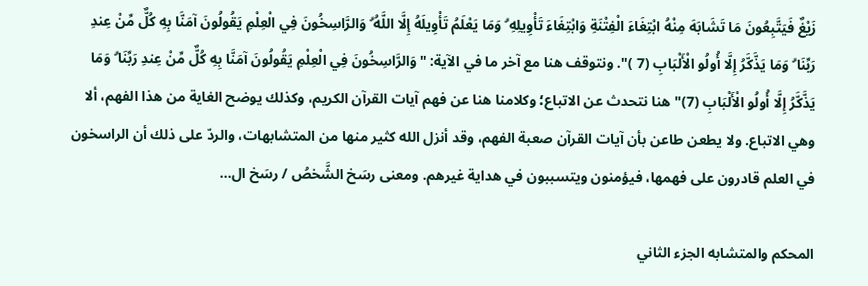زَيْغٌ فَيَتَّبِعُونَ مَا تَشَابَهَ مِنْهُ ابْتِغَاءَ الْفِتْنَةِ وَابْتِغَاءَ تَأْوِيلِهِ ۗ وَمَا يَعْلَمُ تَأْوِيلَهُ إِلَّا اللَّهُ ۗ وَالرَّاسِخُونَ فِي الْعِلْمِ يَقُولُونَ آمَنَّا بِهِ كُلٌّ مِّنْ عِندِ رَبِّنَا ۗ وَمَا يَذَّكَّرُ إِلَّا أُولُو الْأَلْبَابِ (7 )". ونتوقف هنا مع آخر ما في الآية: "وَالرَّاسِخُونَ فِي الْعِلْمِ يَقُولُونَ آمَنَّا بِهِ كُلٌّ مِّنْ عِندِ رَبِّنَا ۗ وَمَا يَذَّكَّرُ إِلَّا أُولُو الْأَلْبَابِ (7)" هنا نتحدث عن الاتباع؛ وكلامنا هنا عن فهم آيات القرآن الكريم، وكذلك يوضح الغاية من هذا الفهم، ألا وهي الاتباع. ولا يطعن طاعن بأن آيات القرآن صعبة الفهم، وقد أنزل الله كثير منها من المتشابهات، والردّ على ذلك أن الراسخون في العلم قادرون على فهمها، فيؤمنون ويتسببون في هداية غيرهم. ومعنى رسَخ الشَّخصُ / رسَخ ال...

المحكم والمتشابه الجزء الثاني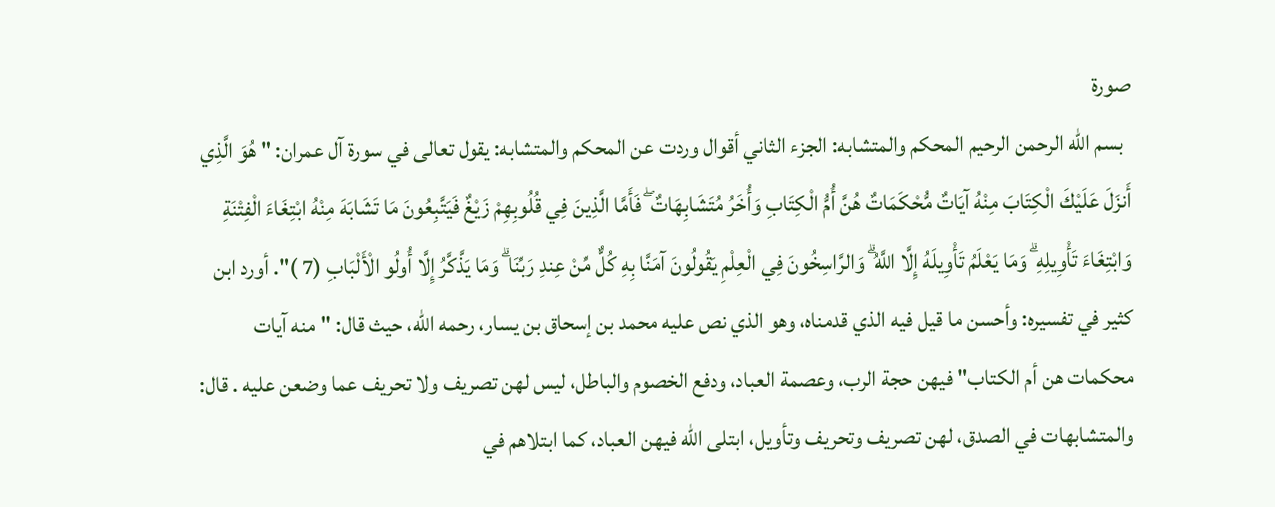صورة
  بسم الله الرحمن الرحيم المحكم والمتشابه: الجزء الثاني أقوال وردت عن المحكم والمتشابه: يقول تعالى في سورة آل عمران: " هُوَ الَّذِي أَنزَلَ عَلَيْكَ الْكِتَابَ مِنْهُ آيَاتٌ مُّحْكَمَاتٌ هُنَّ أُمُّ الْكِتَابِ وَأُخَرُ مُتَشَابِهَاتٌ ۖ فَأَمَّا الَّذِينَ فِي قُلُوبِهِمْ زَيْغٌ فَيَتَّبِعُونَ مَا تَشَابَهَ مِنْهُ ابْتِغَاءَ الْفِتْنَةِ وَابْتِغَاءَ تَأْوِيلِهِ ۗ وَمَا يَعْلَمُ تَأْوِيلَهُ إِلَّا اللَّهُ ۗ وَالرَّاسِخُونَ فِي الْعِلْمِ يَقُولُونَ آمَنَّا بِهِ كُلٌّ مِّنْ عِندِ رَبِّنَا ۗ وَمَا يَذَّكَّرُ إِلَّا أُولُو الْأَلْبَابِ (7 )". أورد ابن كثير في تفسيره: وأحسن ما قيل فيه الذي قدمناه، وهو الذي نص عليه محمد بن إسحاق بن يسار، رحمه الله، حيث قال: "منه آيات محكمات هن أم الكتاب" فيهن حجة الرب، وعصمة العباد، ودفع الخصوم والباطل، ليس لهن تصريف ولا تحريف عما وضعن عليه . قال: والمتشابهات في الصدق، لهن تصريف وتحريف وتأويل، ابتلى الله فيهن العباد، كما ابتلاهم في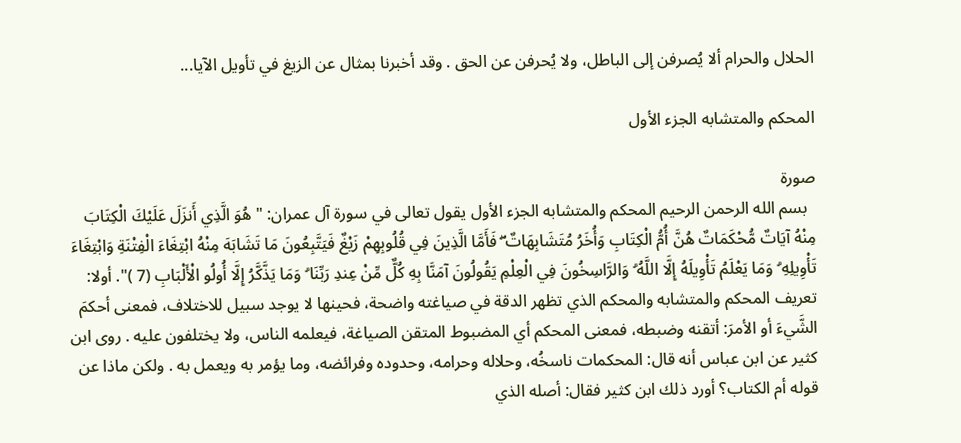الحلال والحرام ألا يُصرفن إلى الباطل، ولا يُحرفن عن الحق . وقد أخبرنا بمثال عن الزيغ في تأويل الآيا...

المحكم والمتشابه الجزء الأول

صورة
  بسم الله الرحمن الرحيم المحكم والمتشابه الجزء الأول يقول تعالى في سورة آل عمران: " هُوَ الَّذِي أَنزَلَ عَلَيْكَ الْكِتَابَ مِنْهُ آيَاتٌ مُّحْكَمَاتٌ هُنَّ أُمُّ الْكِتَابِ وَأُخَرُ مُتَشَابِهَاتٌ ۖ فَأَمَّا الَّذِينَ فِي قُلُوبِهِمْ زَيْغٌ فَيَتَّبِعُونَ مَا تَشَابَهَ مِنْهُ ابْتِغَاءَ الْفِتْنَةِ وَابْتِغَاءَ تَأْوِيلِهِ ۗ وَمَا يَعْلَمُ تَأْوِيلَهُ إِلَّا اللَّهُ ۗ وَالرَّاسِخُونَ فِي الْعِلْمِ يَقُولُونَ آمَنَّا بِهِ كُلٌّ مِّنْ عِندِ رَبِّنَا ۗ وَمَا يَذَّكَّرُ إِلَّا أُولُو الْأَلْبَابِ (7 )". أولا: تعريف المحكم والمتشابه والمحكم الذي تظهر الدقة في صياغته واضحة، فحينها لا يوجد سبيل للاختلاف، فمعنى أحكمَ الشَّيءَ أو الأمرَ: أتقنه وضبطه، فمعنى المحكم أي المضبوط المتقن الصياغة، فيعلمه الناس، ولا يختلفون عليه . روى ابن كثير عن ابن عباس أنه قال: المحكمات ناسخُه، وحلاله وحرامه، وحدوده وفرائضه، وما يؤمر به ويعمل به . ولكن ماذا عن قوله أم الكتاب؟ أورد ذلك ابن كثير فقال: أصله الذي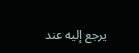يرجع إليه عند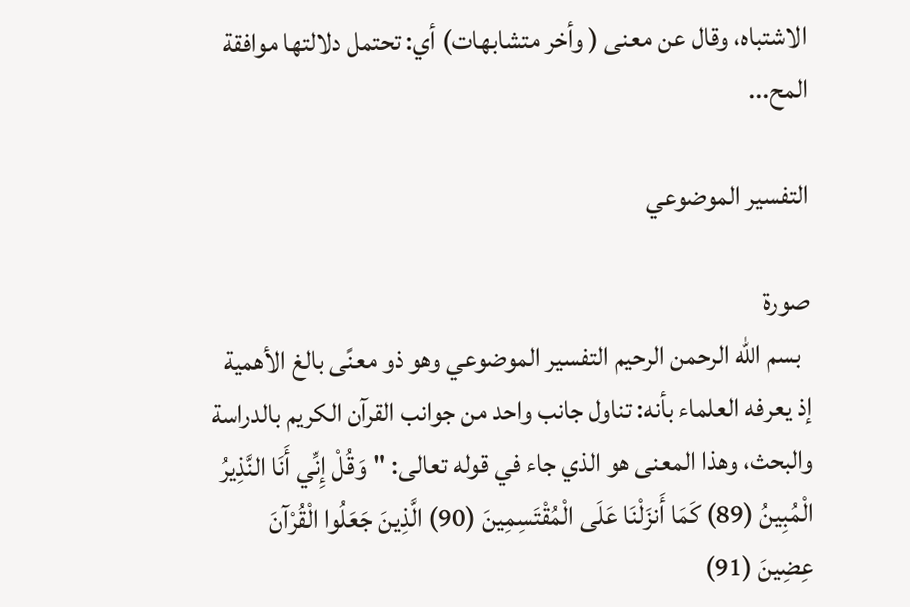الاشتباه، وقال عن معنى ( وأخر متشابهات) أي: تحتمل دلالتها موافقة المح...

التفسير الموضوعي

صورة
  بسم الله الرحمن الرحيم التفسير الموضوعي وهو ذو معنًى بالغ الأهمية إذ يعرفه العلماء بأنه: تناول جانب واحد من جوانب القرآن الكريم بالدراسة والبحث، وهذا المعنى هو الذي جاء في قوله تعالى: "وَقُلْ إِنِّي أَنَا النَّذِيرُ الْمُبِينُ (89) كَمَا أَنزَلْنَا عَلَى الْمُقْتَسِمِينَ (90) الَّذِينَ جَعَلُوا الْقُرْآنَ عِضِينَ (91)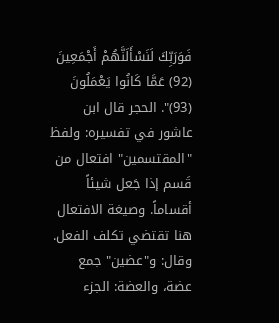فَوَرَبِّكَ لَنَسْأَلَنَّهُمْ أَجْمَعِينَ (92) عَمَّا كَانُوا يَعْمَلُونَ (93)". الحجر قال ابن عاشور في تفسيره: ولفظ "المقتسمين" افتعال من قَسم إذا جَعل شيئاً أقساماً. وصيغة الافتعال هنا تقتضي تكلف الفعل. وقال: و"عضين" جمع عضة، والعضة: الجزء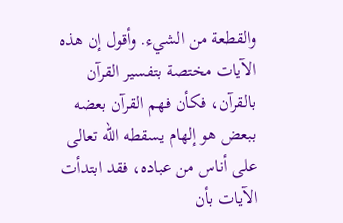والقطعة من الشيء. وأقول إن هذه الآيات مختصة بتفسير القرآن بالقرآن، فكأن فهم القرآن بعضه ببعض هو إلهام يسقطه الله تعالى على أناس من عباده، فقد ابتدأت الآيات بأن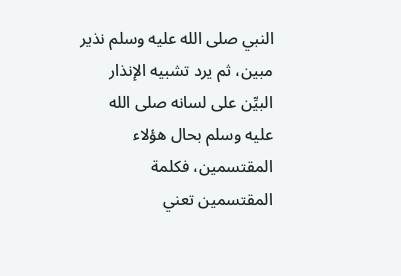النبي صلى الله عليه وسلم نذير مبين، ثم يرد تشبيه الإنذار البيِّن على لسانه صلى الله عليه وسلم بحال هؤلاء المقتسمين، فكلمة المقتسمين تعني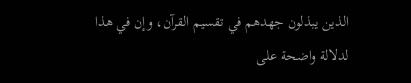الذين يبذلون جهدهم في تقسيم القرآن، وإن في هذا لدلالة واضحة على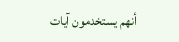أنهم يستخدمون آيات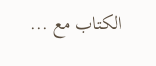الكتاب مع ...